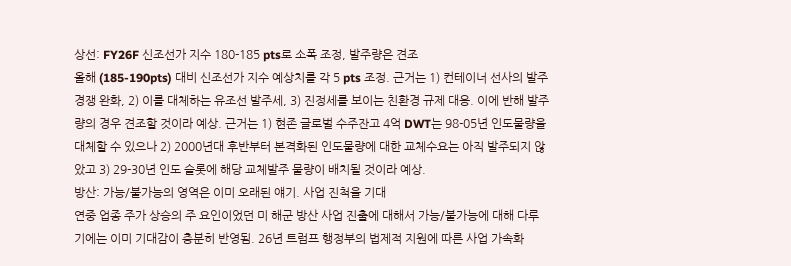상선: FY26F 신조선가 지수 180-185 pts로 소폭 조정, 발주량은 견조
올해 (185-190pts) 대비 신조선가 지수 예상치를 각 5 pts 조정. 근거는 1) 컨테이너 선사의 발주 경쟁 완화, 2) 이를 대체하는 유조선 발주세, 3) 진정세를 보이는 친환경 규제 대응. 이에 반해 발주량의 경우 견조할 것이라 예상. 근거는 1) 현존 글로벌 수주잔고 4억 DWT는 98-05년 인도물량을 대체할 수 있으나 2) 2000년대 후반부터 본격화된 인도물량에 대한 교체수요는 아직 발주되지 않았고 3) 29-30년 인도 슬롯에 해당 교체발주 물량이 배치될 것이라 예상.
방산: 가능/불가능의 영역은 이미 오래된 얘기. 사업 진척을 기대
연중 업종 주가 상승의 주 요인이었던 미 해군 방산 사업 진출에 대해서 가능/불가능에 대해 다루기에는 이미 기대감이 충분히 반영됨. 26년 트럼프 행정부의 법제적 지원에 따른 사업 가속화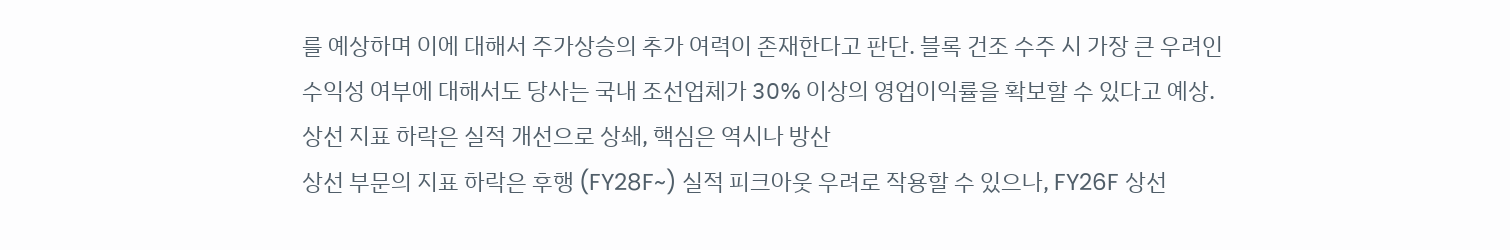를 예상하며 이에 대해서 주가상승의 추가 여력이 존재한다고 판단. 블록 건조 수주 시 가장 큰 우려인 수익성 여부에 대해서도 당사는 국내 조선업체가 30% 이상의 영업이익률을 확보할 수 있다고 예상.
상선 지표 하락은 실적 개선으로 상쇄, 핵심은 역시나 방산
상선 부문의 지표 하락은 후행 (FY28F~) 실적 피크아웃 우려로 작용할 수 있으나, FY26F 상선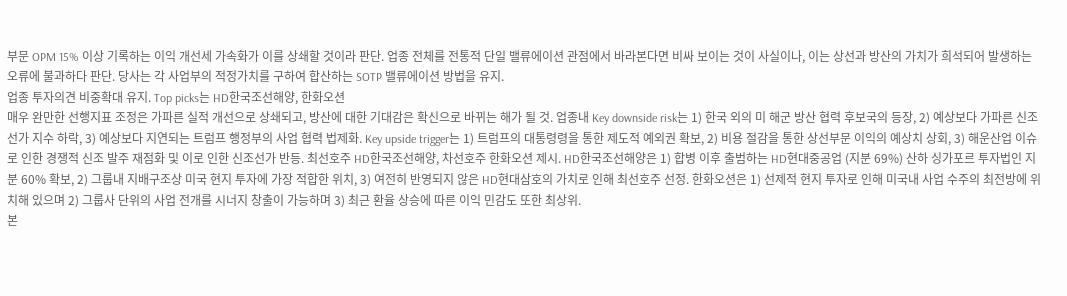부문 OPM 15% 이상 기록하는 이익 개선세 가속화가 이를 상쇄할 것이라 판단. 업종 전체를 전통적 단일 밸류에이션 관점에서 바라본다면 비싸 보이는 것이 사실이나, 이는 상선과 방산의 가치가 희석되어 발생하는 오류에 불과하다 판단. 당사는 각 사업부의 적정가치를 구하여 합산하는 SOTP 밸류에이션 방법을 유지.
업종 투자의견 비중확대 유지. Top picks는 HD한국조선해양, 한화오션
매우 완만한 선행지표 조정은 가파른 실적 개선으로 상쇄되고, 방산에 대한 기대감은 확신으로 바뀌는 해가 될 것. 업종내 Key downside risk는 1) 한국 외의 미 해군 방산 협력 후보국의 등장, 2) 예상보다 가파른 신조선가 지수 하락, 3) 예상보다 지연되는 트럼프 행정부의 사업 협력 법제화. Key upside trigger는 1) 트럼프의 대통령령을 통한 제도적 예외권 확보, 2) 비용 절감을 통한 상선부문 이익의 예상치 상회, 3) 해운산업 이슈로 인한 경쟁적 신조 발주 재점화 및 이로 인한 신조선가 반등. 최선호주 HD한국조선해양, 차선호주 한화오션 제시. HD한국조선해양은 1) 합병 이후 출범하는 HD현대중공업 (지분 69%) 산하 싱가포르 투자법인 지분 60% 확보, 2) 그룹내 지배구조상 미국 현지 투자에 가장 적합한 위치, 3) 여전히 반영되지 않은 HD현대삼호의 가치로 인해 최선호주 선정. 한화오션은 1) 선제적 현지 투자로 인해 미국내 사업 수주의 최전방에 위치해 있으며 2) 그룹사 단위의 사업 전개를 시너지 창출이 가능하며 3) 최근 환율 상승에 따른 이익 민감도 또한 최상위.
본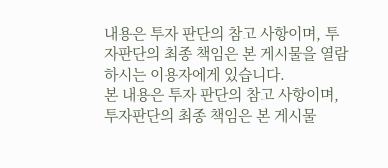내용은 투자 판단의 참고 사항이며, 투자판단의 최종 책임은 본 게시물을 열람하시는 이용자에게 있습니다.
본 내용은 투자 판단의 참고 사항이며, 투자판단의 최종 책임은 본 게시물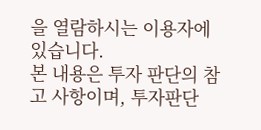을 열람하시는 이용자에 있습니다.
본 내용은 투자 판단의 참고 사항이며, 투자판단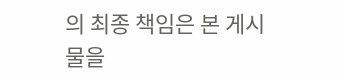의 최종 책임은 본 게시물을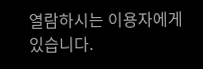열람하시는 이용자에게 있습니다.